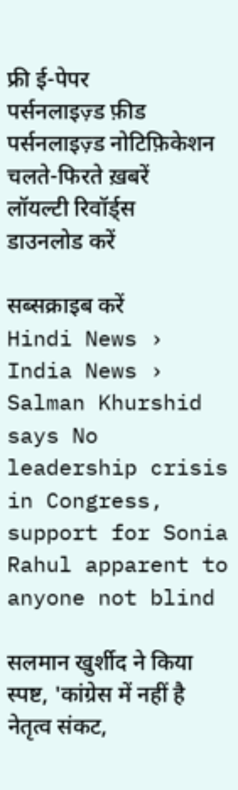फ्री ई-पेपर
पर्सनलाइज़्ड फ़ीड
पर्सनलाइज़्ड नोटिफ़िकेशन
चलते-फिरते ख़बरें
लॉयल्टी रिवॉर्ड्स
डाउनलोड करें

सब्सक्राइब करें
Hindi News ›   India News ›   Salman Khurshid says No leadership crisis in Congress, support for Sonia Rahul apparent to anyone not blind

सलमान खुर्शीद ने किया स्पष्ट, 'कांग्रेस में नहीं है नेतृत्व संकट,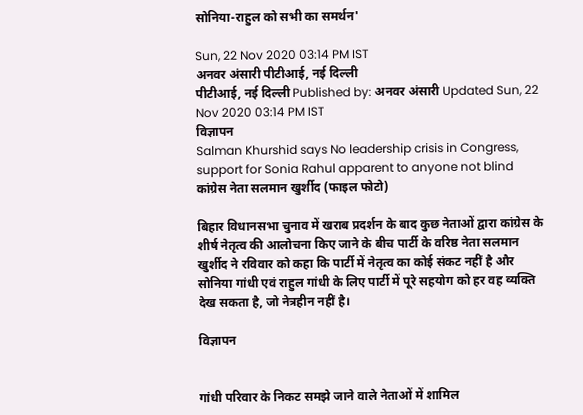सोनिया-राहुल को सभी का समर्थन'

Sun, 22 Nov 2020 03:14 PM IST
अनवर अंसारी पीटीआई, नई दिल्ली
पीटीआई, नई दिल्ली Published by: अनवर अंसारी Updated Sun, 22 Nov 2020 03:14 PM IST
विज्ञापन
Salman Khurshid says No leadership crisis in Congress, support for Sonia Rahul apparent to anyone not blind
कांग्रेस नेता सलमान खुर्शीद (फाइल फोटो)

बिहार विधानसभा चुनाव में खराब प्रदर्शन के बाद कुछ नेताओं द्वारा कांग्रेस के शीर्ष नेतृत्व की आलोचना किए जाने के बीच पार्टी के वरिष्ठ नेता सलमान खुर्शीद ने रविवार को कहा कि पार्टी में नेतृत्व का कोई संकट नहीं है और सोनिया गांधी एवं राहुल गांधी के लिए पार्टी में पूरे सहयोग को हर वह व्यक्ति देख सकता है, जो नेत्रहीन नहीं है।

विज्ञापन


गांधी परिवार के निकट समझे जाने वाले नेताओं में शामिल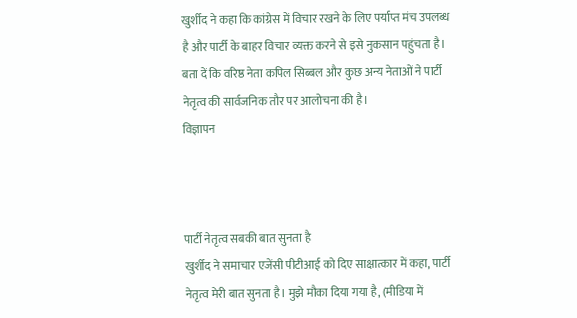खुर्शीद ने कहा कि कांग्रेस में विचार रखने के लिए पर्याप्त मंच उपलब्ध है और पार्टी के बाहर विचार व्यक्त करने से इसे नुकसान पहुंचता है। बता दें कि वरिष्ठ नेता कपिल सिब्बल और कुछ अन्य नेताओं ने पार्टी नेतृत्व की सार्वजनिक तौर पर आलोचना की है।
विज्ञापन



पार्टी नेतृत्व सबकी बात सुनता है
खुर्शीद ने समाचार एजेंसी पीटीआई को दिए साक्षात्कार में कहा, पार्टी नेतृत्व मेरी बात सुनता है। मुझे मौका दिया गया है, (मीडिया में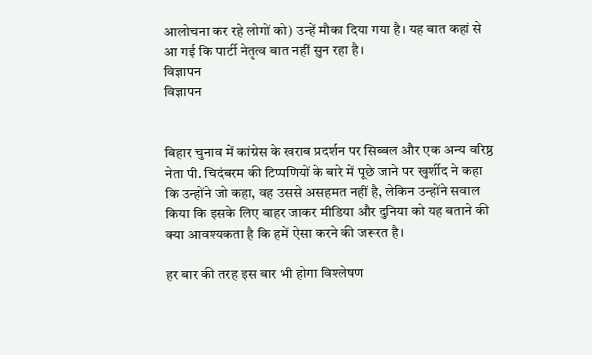आलोचना कर रहे लोगों को) उन्हें मौका दिया गया है। यह बात कहां से आ गई कि पार्टी नेतृत्व बात नहीं सुन रहा है।
विज्ञापन
विज्ञापन


बिहार चुनाव में कांग्रेस के खराब प्रदर्शन पर सिब्बल और एक अन्य वरिष्ठ नेता पी. चिदंबरम की टिप्पणियों के बारे में पूछे जाने पर खुर्शीद ने कहा कि उन्होंने जो कहा, वह उससे असहमत नहीं है, लेकिन उन्होंने सवाल किया कि इसके लिए बाहर जाकर मीडिया और दुनिया को यह बताने की क्या आवश्यकता है कि हमें ऐसा करने की जरूरत है।

हर बार की तरह इस बार भी होगा विश्लेषण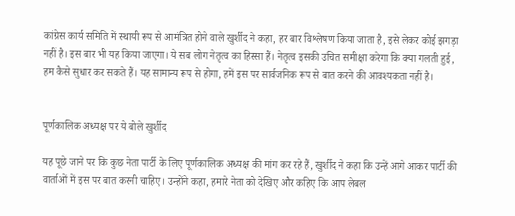कांग्रेस कार्य समिति में स्थायी रूप से आमंत्रित होने वाले खुर्शीद ने कहा, हर बार विश्लेषण किया जाता है, इसे लेकर कोई झगड़ा नहीं है। इस बार भी यह किया जाएगा। ये सब लोग नेतृत्व का हिस्सा हैं। नेतृत्व इसकी उचित समीक्षा करेगा कि क्या गलती हुई, हम कैसे सुधार कर सकते हैं। यह सामान्य रूप से होगा, हमें इस पर सार्वजनिक रूप से बात करने की आवश्यकता नहीं है।


पूर्णकालिक अध्यक्ष पर ये बोले खुर्शीद

यह पूछे जाने पर कि कुछ नेता पार्टी के लिए पूर्णकालिक अध्यक्ष की मांग कर रहे हैं, खुर्शीद ने कहा कि उन्हें आगे आकर पार्टी की वार्ताओं में इस पर बात करनी चाहिए। उन्होंने कहा, हमारे नेता को देखिए और कहिए कि आप लेबल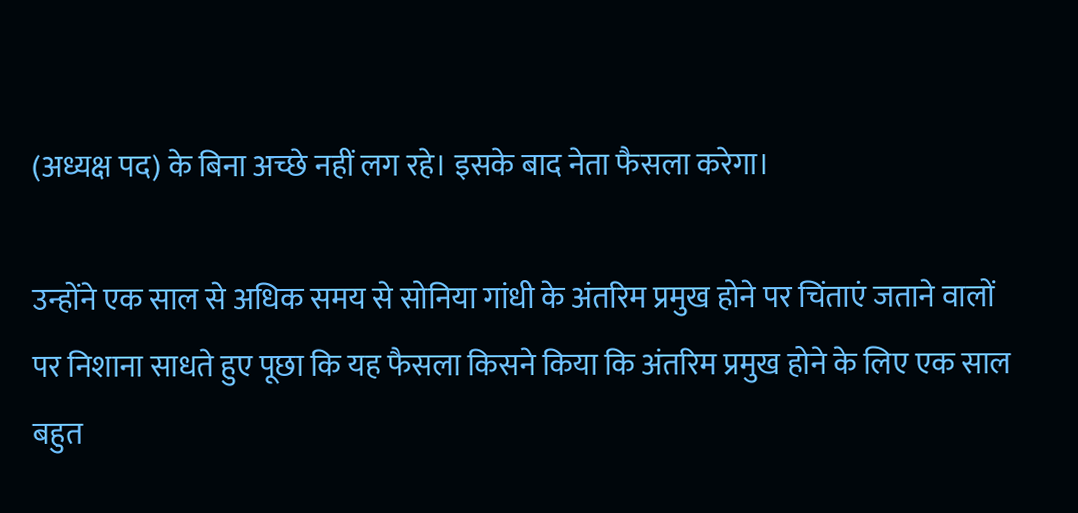(अध्यक्ष पद) के बिना अच्छे नहीं लग रहे। इसके बाद नेता फैसला करेगा।

उन्होंने एक साल से अधिक समय से सोनिया गांधी के अंतरिम प्रमुख होने पर चिंताएं जताने वालों पर निशाना साधते हुए पूछा कि यह फैसला किसने किया कि अंतरिम प्रमुख होने के लिए एक साल बहुत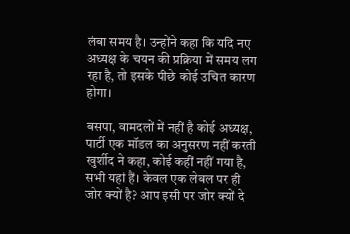लंबा समय है। उन्होंने कहा कि यदि नए अध्यक्ष के चयन की प्रक्रिया में समय लग रहा है, तो इसके पीछे कोई उचित कारण होगा।

बसपा, वामदलों में नहीं है कोई अध्यक्ष, पार्टी एक मॉडल का अनुसरण नहीं करती
खुर्शीद ने कहा, कोई कहीं नहीं गया है, सभी यहां हैं। केवल एक लेबल पर ही जोर क्यों है? आप इसी पर जोर क्यों दे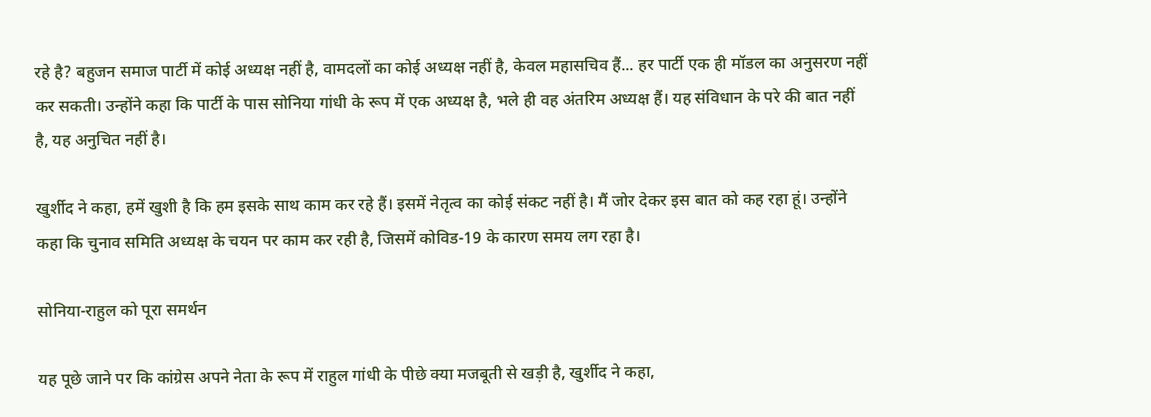रहे है? बहुजन समाज पार्टी में कोई अध्यक्ष नहीं है, वामदलों का कोई अध्यक्ष नहीं है, केवल महासचिव हैं... हर पार्टी एक ही मॉडल का अनुसरण नहीं कर सकती। उन्होंने कहा कि पार्टी के पास सोनिया गांधी के रूप में एक अध्यक्ष है, भले ही वह अंतरिम अध्यक्ष हैं। यह संविधान के परे की बात नहीं है, यह अनुचित नहीं है।

खुर्शीद ने कहा, हमें खुशी है कि हम इसके साथ काम कर रहे हैं। इसमें नेतृत्व का कोई संकट नहीं है। मैं जोर देकर इस बात को कह रहा हूं। उन्होंने कहा कि चुनाव समिति अध्यक्ष के चयन पर काम कर रही है, जिसमें कोविड-19 के कारण समय लग रहा है।

सोनिया-राहुल को पूरा समर्थन

यह पूछे जाने पर कि कांग्रेस अपने नेता के रूप में राहुल गांधी के पीछे क्या मजबूती से खड़ी है, खुर्शीद ने कहा,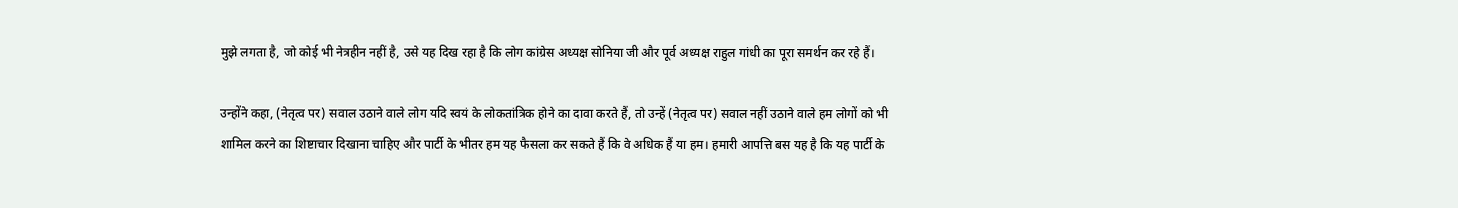मुझे लगता है, जो कोई भी नेत्रहीन नहीं है, उसे यह दिख रहा है कि लोग कांग्रेस अध्यक्ष सोनिया जी और पूर्व अध्यक्ष राहुल गांधी का पूरा समर्थन कर रहे हैं।

उन्होंने कहा, (नेतृत्व पर) सवाल उठाने वाले लोग यदि स्वयं के लोकतांत्रिक होने का दावा करते हैं, तो उन्हें (नेतृत्व पर) सवाल नहीं उठाने वाले हम लोगों को भी शामिल करने का शिष्टाचार दिखाना चाहिए और पार्टी के भीतर हम यह फैसला कर सकते हैं कि वे अधिक हैं या हम। हमारी आपत्ति बस यह है कि यह पार्टी के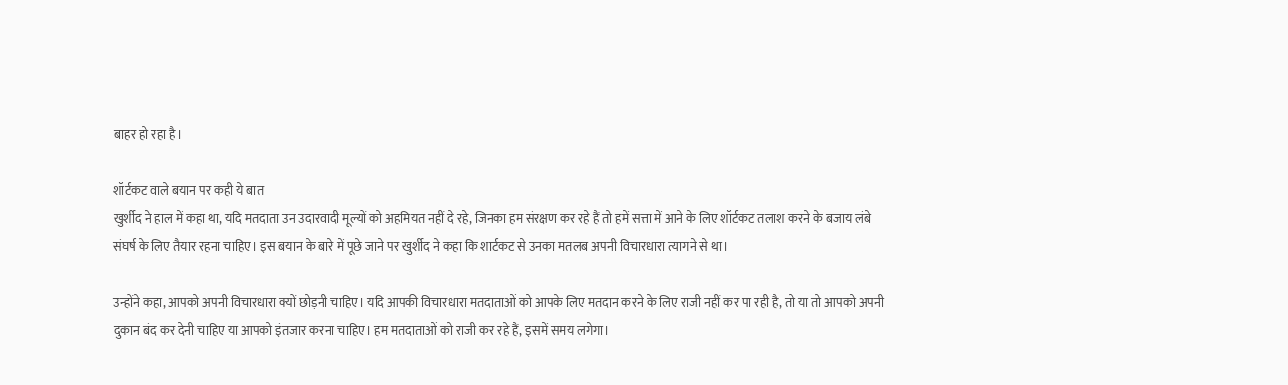बाहर हो रहा है।

शॉर्टकट वाले बयान पर कही ये बात
खुर्शीद ने हाल में कहा था, यदि मतदाता उन उदारवादी मूल्यों को अहमियत नहीं दे रहे, जिनका हम संरक्षण कर रहे हैं तो हमें सत्ता में आने के लिए शॉर्टकट तलाश करने के बजाय लंबे संघर्ष के लिए तैयार रहना चाहिए। इस बयान के बारे में पूछे जाने पर खुर्शीद ने कहा कि शार्टकट से उनका मतलब अपनी विचारधारा त्यागने से था।

उन्होंने कहा, आपको अपनी विचारधारा क्यों छोड़नी चाहिए। यदि आपकी विचारधारा मतदाताओं को आपके लिए मतदान करने के लिए राजी नहीं कर पा रही है, तो या तो आपको अपनी दुकान बंद कर देनी चाहिए या आपको इंतजार करना चाहिए। हम मतदाताओं को राजी कर रहे हैं, इसमें समय लगेगा।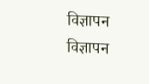विज्ञापन
विज्ञापन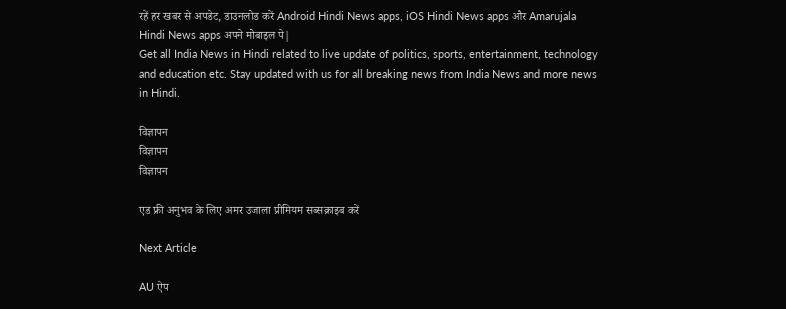रहें हर खबर से अपडेट, डाउनलोड करें Android Hindi News apps, iOS Hindi News apps और Amarujala Hindi News apps अपने मोबाइल पे|
Get all India News in Hindi related to live update of politics, sports, entertainment, technology and education etc. Stay updated with us for all breaking news from India News and more news in Hindi.

विज्ञापन
विज्ञापन
विज्ञापन

एड फ्री अनुभव के लिए अमर उजाला प्रीमियम सब्सक्राइब करें

Next Article

AU ऐप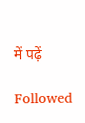में पढ़ें

Followed